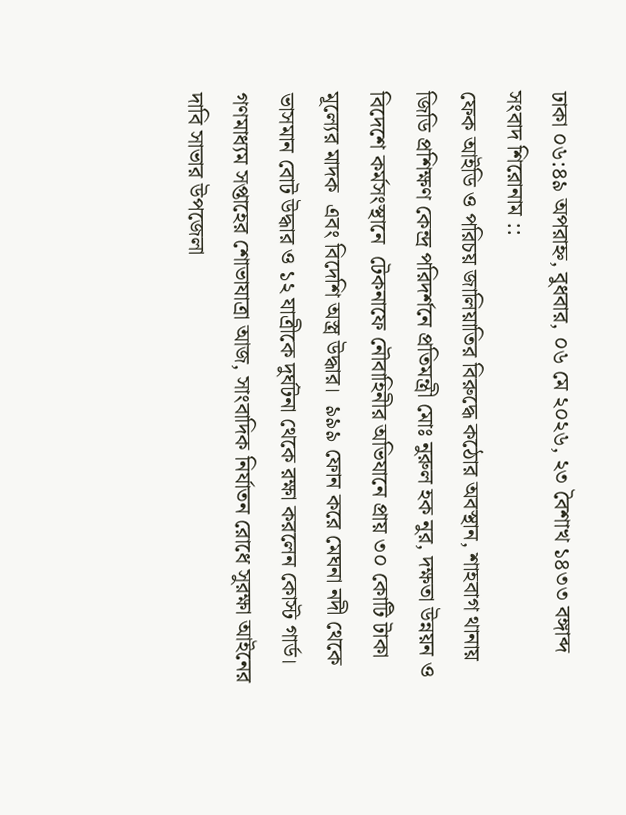ঢাকা ০৬:৪৯ অপরাহ্ন, বুধবার, ০৬ মে ২০২৬, ২৩ বৈশাখ ১৪৩৩ বঙ্গাব্দ
সংবাদ শিরোনাম ::
ফেক আইডি ও পরিচয় জালিয়াতির বিরুদ্ধে কঠোর অবস্থান, শাহবাগ থানায় জিডি প্রশিক্ষণ কেন্দ্র পরিদর্শনে প্রতিমন্ত্রী মোঃ নুরুল হক নুর, দক্ষতা উন্নয়ন ও বিদেশে কর্মসংস্থানে  টেকনাফে নৌবাহিনীর অভিযানে প্রায় ৩০ কোটি টাকা মূল্যের মাদক  এবং বিদেশি অস্ত্র উদ্ধার।  ৯৯৯ ফোন করে মেঘনা নদী থেকে ভাসমান বোট উদ্ধার ও ১২ যাত্রীকে দুর্ঘটনা থেকে রক্ষা করলেন কোস্ট গার্ড। গণমাধ্যম সপ্তাহের শোভাযাত্রা আজ, সাংবাদিক নির্যাতন রোধে সুরক্ষা আইনের দাবি সাভার উপজেলা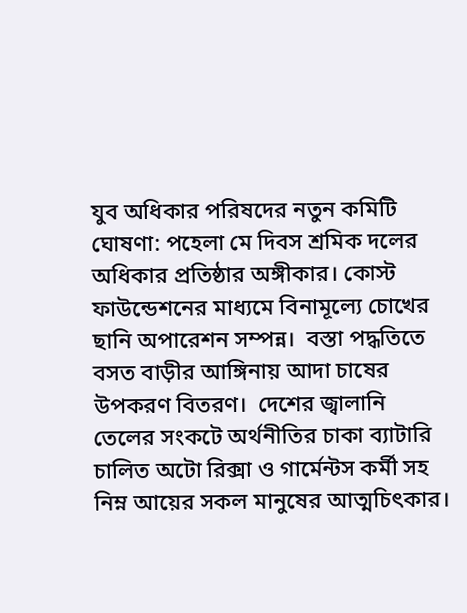যুব অধিকার পরিষদের নতুন কমিটি ঘোষণা: পহেলা মে দিবস শ্রমিক দলের অধিকার প্রতিষ্ঠার অঙ্গীকার। কোস্ট ফাউন্ডেশনের মাধ্যমে বিনামূল্যে চোখের ছানি অপারেশন সম্পন্ন।  বস্তা পদ্ধতিতে বসত বাড়ীর আঙ্গিনায় আদা চাষের উপকরণ বিতরণ।  দেশের জ্বালানি তেলের সংকটে অর্থনীতির চাকা ব্যাটারি চালিত অটো রিক্সা ও গার্মেন্টস কর্মী সহ নিম্ন আয়ের সকল মানুষের আত্মচিৎকার।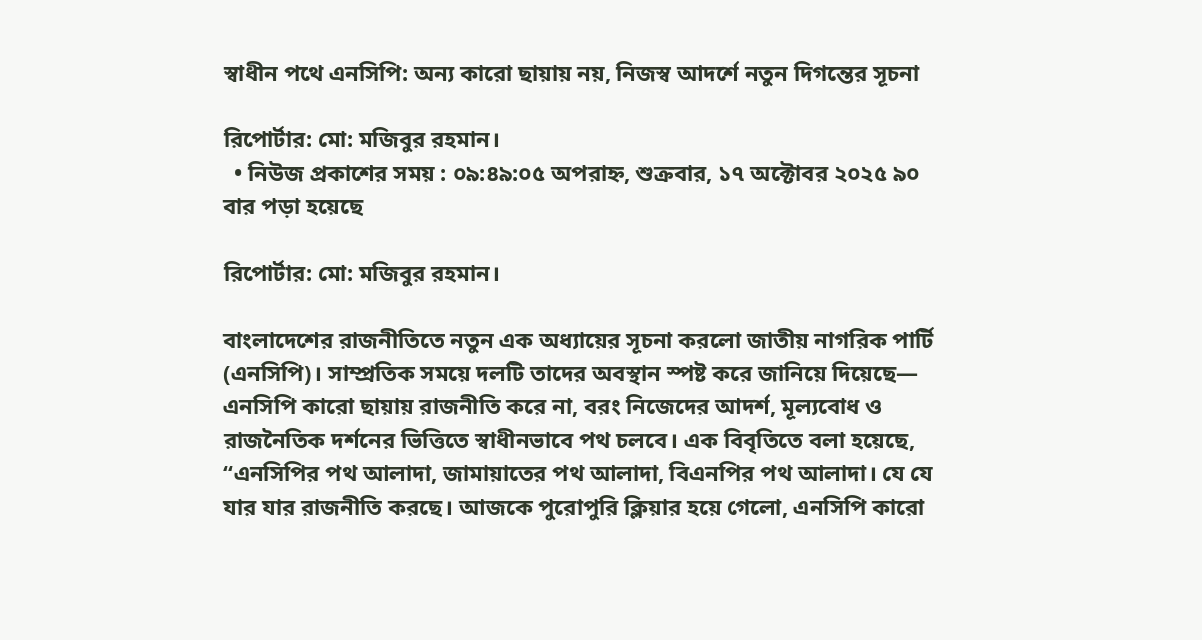স্বাধীন পথে এনসিপি: অন্য কারো ছায়ায় নয়, নিজস্ব আদর্শে নতুন দিগন্তের সূচনা

রিপোর্টার: মো: মজিবুর রহমান।
  • নিউজ প্রকাশের সময় : ০৯:৪৯:০৫ অপরাহ্ন, শুক্রবার, ১৭ অক্টোবর ২০২৫ ৯০ বার পড়া হয়েছে

রিপোর্টার: মো: মজিবুর রহমান।

বাংলাদেশের রাজনীতিতে নতুন এক অধ্যায়ের সূচনা করলো জাতীয় নাগরিক পার্টি (এনসিপি)। সাম্প্রতিক সময়ে দলটি তাদের অবস্থান স্পষ্ট করে জানিয়ে দিয়েছে— এনসিপি কারো ছায়ায় রাজনীতি করে না, বরং নিজেদের আদর্শ, মূল্যবোধ ও রাজনৈতিক দর্শনের ভিত্তিতে স্বাধীনভাবে পথ চলবে। এক বিবৃতিতে বলা হয়েছে, “এনসিপির পথ আলাদা, জামায়াতের পথ আলাদা, বিএনপির পথ আলাদা। যে যে যার যার রাজনীতি করছে। আজকে পুরোপুরি ক্লিয়ার হয়ে গেলো, এনসিপি কারো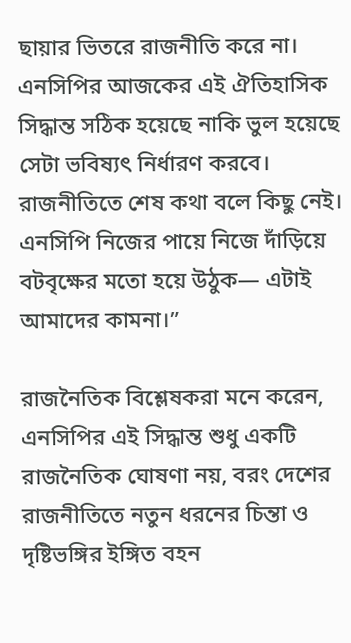ছায়ার ভিতরে রাজনীতি করে না। এনসিপির আজকের এই ঐতিহাসিক সিদ্ধান্ত সঠিক হয়েছে নাকি ভুল হয়েছে সেটা ভবিষ্যৎ নির্ধারণ করবে। রাজনীতিতে শেষ কথা বলে কিছু নেই। এনসিপি নিজের পায়ে নিজে দাঁড়িয়ে বটবৃক্ষের মতো হয়ে উঠুক— এটাই আমাদের কামনা।”

রাজনৈতিক বিশ্লেষকরা মনে করেন, এনসিপির এই সিদ্ধান্ত শুধু একটি রাজনৈতিক ঘোষণা নয়, বরং দেশের রাজনীতিতে নতুন ধরনের চিন্তা ও দৃষ্টিভঙ্গির ইঙ্গিত বহন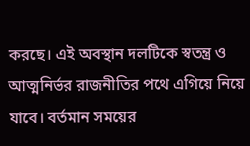করছে। এই অবস্থান দলটিকে স্বতন্ত্র ও আত্মনির্ভর রাজনীতির পথে এগিয়ে নিয়ে যাবে। বর্তমান সময়ের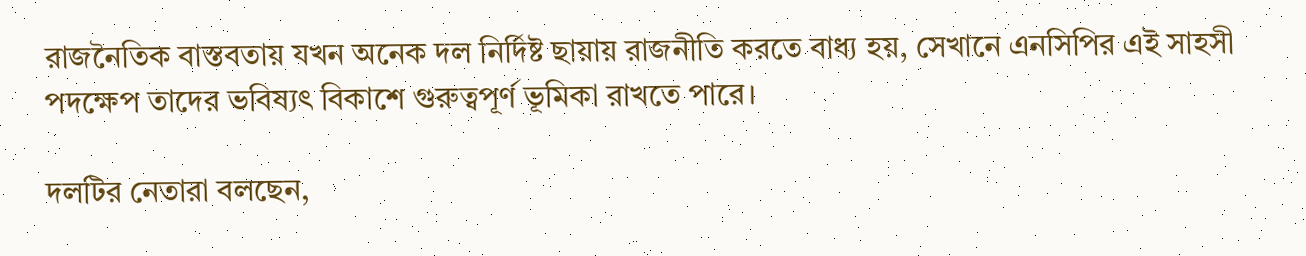রাজনৈতিক বাস্তবতায় যখন অনেক দল নির্দিষ্ট ছায়ায় রাজনীতি করতে বাধ্য হয়, সেখানে এনসিপির এই সাহসী পদক্ষেপ তাদের ভবিষ্যৎ বিকাশে গুরুত্বপূর্ণ ভূমিকা রাখতে পারে।

দলটির নেতারা বলছেন,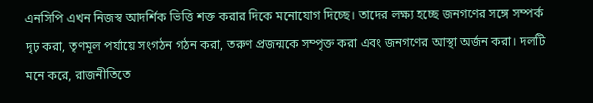এনসিপি এখন নিজস্ব আদর্শিক ভিত্তি শক্ত করার দিকে মনোযোগ দিচ্ছে। তাদের লক্ষ্য হচ্ছে জনগণের সঙ্গে সম্পর্ক দৃঢ় করা, তৃণমূল পর্যায়ে সংগঠন গঠন করা, তরুণ প্রজন্মকে সম্পৃক্ত করা এবং জনগণের আস্থা অর্জন করা। দলটি মনে করে, রাজনীতিতে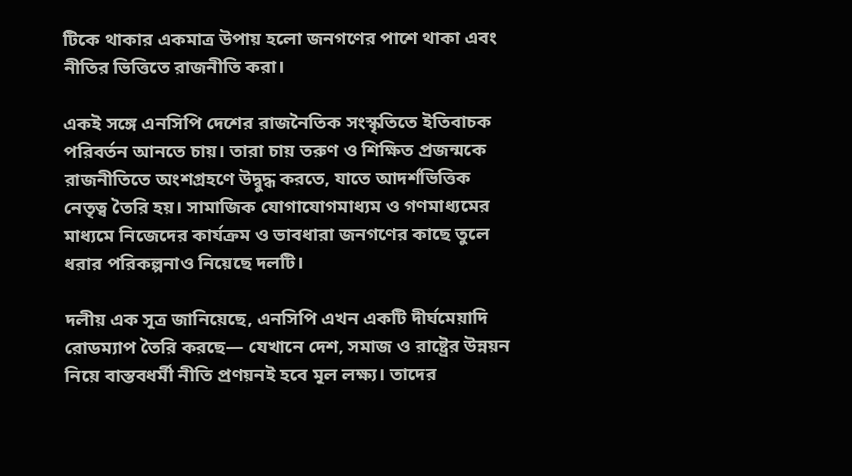টিকে থাকার একমাত্র উপায় হলো জনগণের পাশে থাকা এবং নীতির ভিত্তিতে রাজনীতি করা।

একই সঙ্গে এনসিপি দেশের রাজনৈতিক সংস্কৃতিতে ইতিবাচক পরিবর্তন আনতে চায়। তারা চায় তরুণ ও শিক্ষিত প্রজন্মকে রাজনীতিতে অংশগ্রহণে উদ্বুদ্ধ করতে, যাতে আদর্শভিত্তিক নেতৃত্ব তৈরি হয়। সামাজিক যোগাযোগমাধ্যম ও গণমাধ্যমের মাধ্যমে নিজেদের কার্যক্রম ও ভাবধারা জনগণের কাছে তুলে ধরার পরিকল্পনাও নিয়েছে দলটি।

দলীয় এক সূত্র জানিয়েছে, এনসিপি এখন একটি দীর্ঘমেয়াদি রোডম্যাপ তৈরি করছে— যেখানে দেশ, সমাজ ও রাষ্ট্রের উন্নয়ন নিয়ে বাস্তবধর্মী নীতি প্রণয়নই হবে মূল লক্ষ্য। তাদের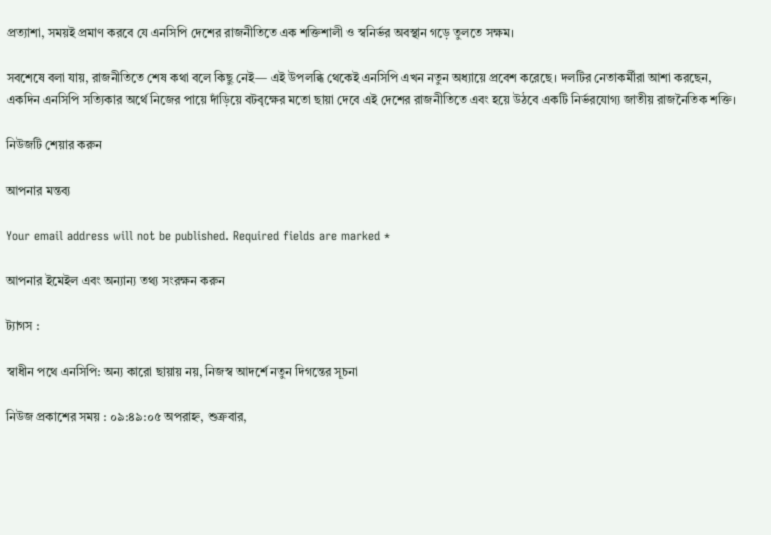প্রত্যাশা, সময়ই প্রমাণ করবে যে এনসিপি দেশের রাজনীতিতে এক শক্তিশালী ও স্বনির্ভর অবস্থান গড়ে তুলতে সক্ষম।

সবশেষে বলা যায়, রাজনীতিতে শেষ কথা বলে কিছু নেই— এই উপলব্ধি থেকেই এনসিপি এখন নতুন অধ্যায়ে প্রবেশ করেছে। দলটির নেতাকর্মীরা আশা করছেন, একদিন এনসিপি সত্যিকার অর্থে নিজের পায়ে দাঁড়িয়ে বটবৃক্ষের মতো ছায়া দেবে এই দেশের রাজনীতিতে এবং হয়ে উঠবে একটি নির্ভরযোগ্য জাতীয় রাজনৈতিক শক্তি।

নিউজটি শেয়ার করুন

আপনার মন্তব্য

Your email address will not be published. Required fields are marked *

আপনার ইমেইল এবং অন্যান্য তথ্য সংরক্ষন করুন

ট্যাগস :

স্বাধীন পথে এনসিপি: অন্য কারো ছায়ায় নয়, নিজস্ব আদর্শে নতুন দিগন্তের সূচনা

নিউজ প্রকাশের সময় : ০৯:৪৯:০৫ অপরাহ্ন, শুক্রবার,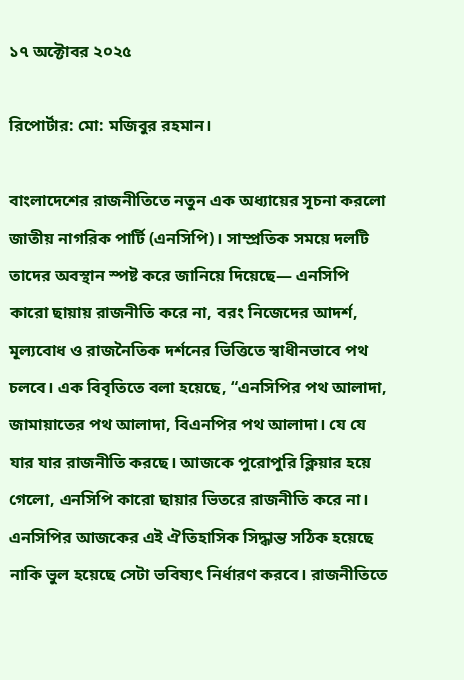১৭ অক্টোবর ২০২৫

রিপোর্টার: মো: মজিবুর রহমান।

বাংলাদেশের রাজনীতিতে নতুন এক অধ্যায়ের সূচনা করলো জাতীয় নাগরিক পার্টি (এনসিপি)। সাম্প্রতিক সময়ে দলটি তাদের অবস্থান স্পষ্ট করে জানিয়ে দিয়েছে— এনসিপি কারো ছায়ায় রাজনীতি করে না, বরং নিজেদের আদর্শ, মূল্যবোধ ও রাজনৈতিক দর্শনের ভিত্তিতে স্বাধীনভাবে পথ চলবে। এক বিবৃতিতে বলা হয়েছে, “এনসিপির পথ আলাদা, জামায়াতের পথ আলাদা, বিএনপির পথ আলাদা। যে যে যার যার রাজনীতি করছে। আজকে পুরোপুরি ক্লিয়ার হয়ে গেলো, এনসিপি কারো ছায়ার ভিতরে রাজনীতি করে না। এনসিপির আজকের এই ঐতিহাসিক সিদ্ধান্ত সঠিক হয়েছে নাকি ভুল হয়েছে সেটা ভবিষ্যৎ নির্ধারণ করবে। রাজনীতিতে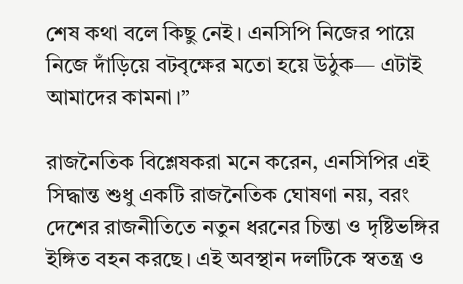শেষ কথা বলে কিছু নেই। এনসিপি নিজের পায়ে নিজে দাঁড়িয়ে বটবৃক্ষের মতো হয়ে উঠুক— এটাই আমাদের কামনা।”

রাজনৈতিক বিশ্লেষকরা মনে করেন, এনসিপির এই সিদ্ধান্ত শুধু একটি রাজনৈতিক ঘোষণা নয়, বরং দেশের রাজনীতিতে নতুন ধরনের চিন্তা ও দৃষ্টিভঙ্গির ইঙ্গিত বহন করছে। এই অবস্থান দলটিকে স্বতন্ত্র ও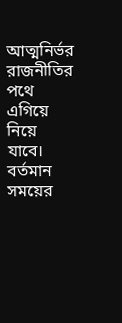আত্মনির্ভর রাজনীতির পথে এগিয়ে নিয়ে যাবে। বর্তমান সময়ের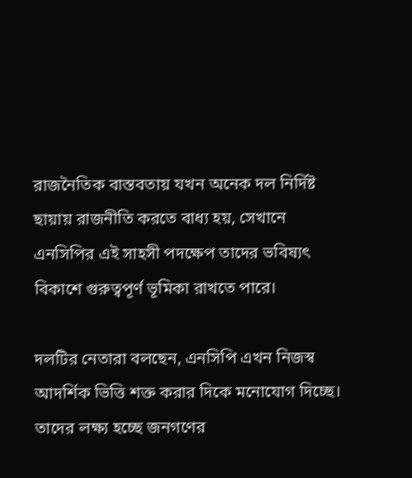রাজনৈতিক বাস্তবতায় যখন অনেক দল নির্দিষ্ট ছায়ায় রাজনীতি করতে বাধ্য হয়, সেখানে এনসিপির এই সাহসী পদক্ষেপ তাদের ভবিষ্যৎ বিকাশে গুরুত্বপূর্ণ ভূমিকা রাখতে পারে।

দলটির নেতারা বলছেন, এনসিপি এখন নিজস্ব আদর্শিক ভিত্তি শক্ত করার দিকে মনোযোগ দিচ্ছে। তাদের লক্ষ্য হচ্ছে জনগণের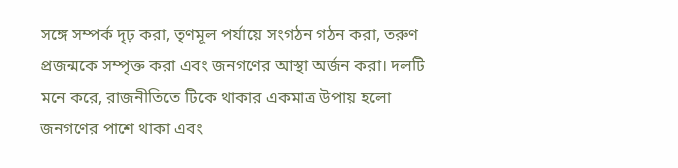সঙ্গে সম্পর্ক দৃঢ় করা, তৃণমূল পর্যায়ে সংগঠন গঠন করা, তরুণ প্রজন্মকে সম্পৃক্ত করা এবং জনগণের আস্থা অর্জন করা। দলটি মনে করে, রাজনীতিতে টিকে থাকার একমাত্র উপায় হলো জনগণের পাশে থাকা এবং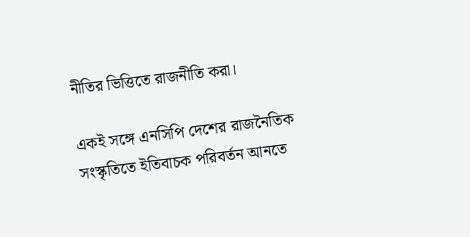নীতির ভিত্তিতে রাজনীতি করা।

একই সঙ্গে এনসিপি দেশের রাজনৈতিক সংস্কৃতিতে ইতিবাচক পরিবর্তন আনতে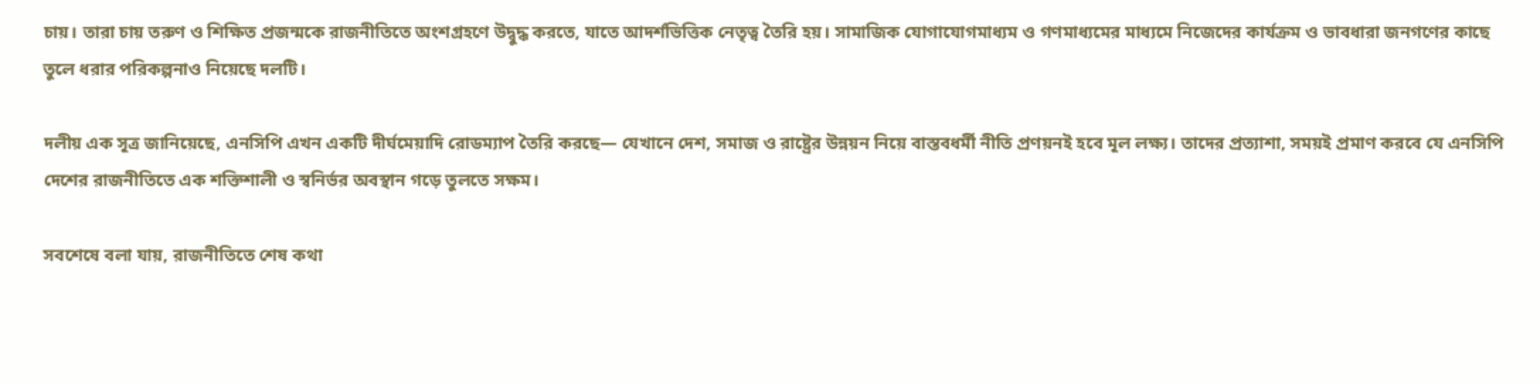চায়। তারা চায় তরুণ ও শিক্ষিত প্রজন্মকে রাজনীতিতে অংশগ্রহণে উদ্বুদ্ধ করতে, যাতে আদর্শভিত্তিক নেতৃত্ব তৈরি হয়। সামাজিক যোগাযোগমাধ্যম ও গণমাধ্যমের মাধ্যমে নিজেদের কার্যক্রম ও ভাবধারা জনগণের কাছে তুলে ধরার পরিকল্পনাও নিয়েছে দলটি।

দলীয় এক সূত্র জানিয়েছে, এনসিপি এখন একটি দীর্ঘমেয়াদি রোডম্যাপ তৈরি করছে— যেখানে দেশ, সমাজ ও রাষ্ট্রের উন্নয়ন নিয়ে বাস্তবধর্মী নীতি প্রণয়নই হবে মূল লক্ষ্য। তাদের প্রত্যাশা, সময়ই প্রমাণ করবে যে এনসিপি দেশের রাজনীতিতে এক শক্তিশালী ও স্বনির্ভর অবস্থান গড়ে তুলতে সক্ষম।

সবশেষে বলা যায়, রাজনীতিতে শেষ কথা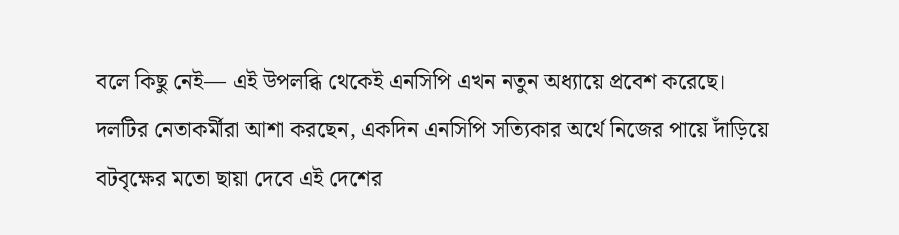বলে কিছু নেই— এই উপলব্ধি থেকেই এনসিপি এখন নতুন অধ্যায়ে প্রবেশ করেছে। দলটির নেতাকর্মীরা আশা করছেন, একদিন এনসিপি সত্যিকার অর্থে নিজের পায়ে দাঁড়িয়ে বটবৃক্ষের মতো ছায়া দেবে এই দেশের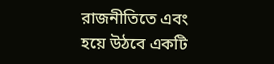রাজনীতিতে এবং হয়ে উঠবে একটি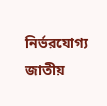নির্ভরযোগ্য জাতীয়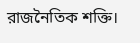রাজনৈতিক শক্তি।